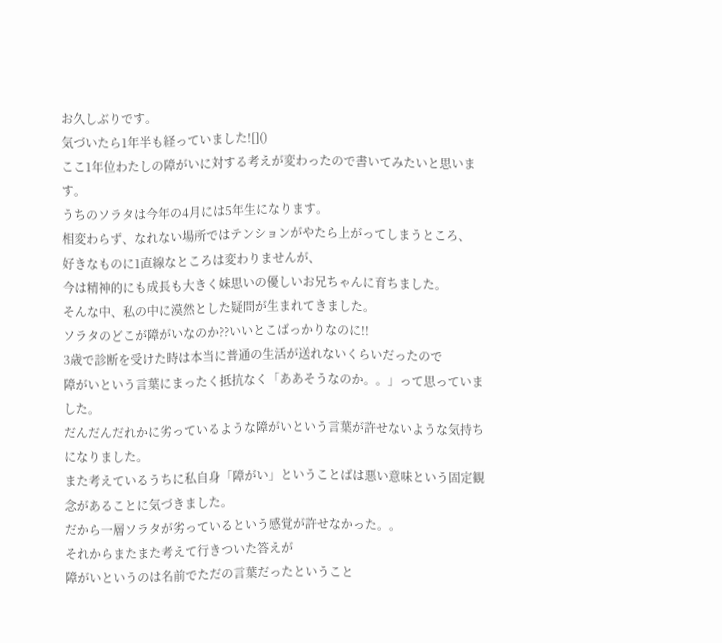お久しぶりです。
気づいたら1年半も経っていました![]()
ここ1年位わたしの障がいに対する考えが変わったので書いてみたいと思います。
うちのソラタは今年の4月には5年生になります。
相変わらず、なれない場所ではテンションがやたら上がってしまうところ、
好きなものに1直線なところは変わりませんが、
今は精神的にも成長も大きく妹思いの優しいお兄ちゃんに育ちました。
そんな中、私の中に漠然とした疑問が生まれてきました。
ソラタのどこが障がいなのか??いいとこばっかりなのに!!
3歳で診断を受けた時は本当に普通の生活が送れないくらいだったので
障がいという言葉にまったく抵抗なく「ああそうなのか。。」って思っていました。
だんだんだれかに劣っているような障がいという言葉が許せないような気持ちになりました。
また考えているうちに私自身「障がい」ということばは悪い意味という固定観念があることに気づきました。
だから一層ソラタが劣っているという感覚が許せなかった。。
それからまたまた考えて行きついた答えが
障がいというのは名前でただの言葉だったということ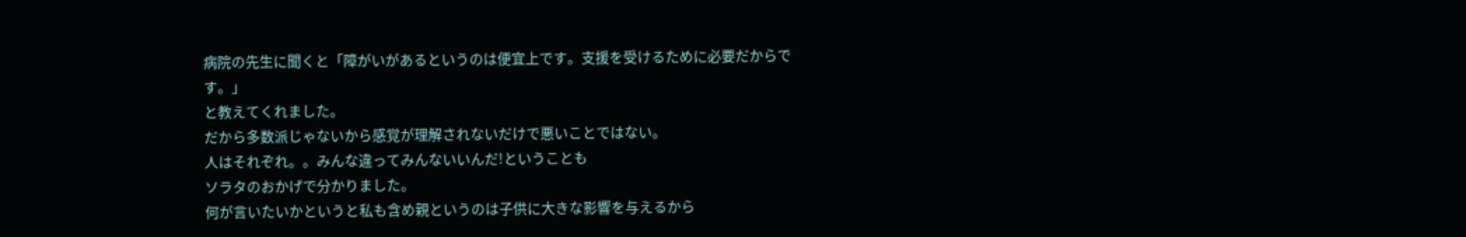病院の先生に聞くと「障がいがあるというのは便宜上です。支援を受けるために必要だからです。」
と教えてくれました。
だから多数派じゃないから感覚が理解されないだけで悪いことではない。
人はそれぞれ。。みんな違ってみんないいんだ!ということも
ソラタのおかげで分かりました。
何が言いたいかというと私も含め親というのは子供に大きな影響を与えるから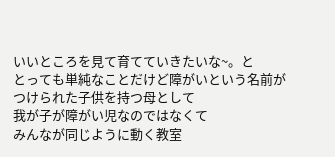いいところを見て育てていきたいな~。と
とっても単純なことだけど障がいという名前がつけられた子供を持つ母として
我が子が障がい児なのではなくて
みんなが同じように動く教室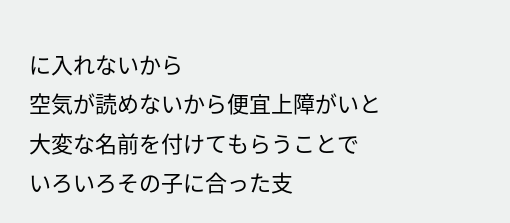に入れないから
空気が読めないから便宜上障がいと大変な名前を付けてもらうことで
いろいろその子に合った支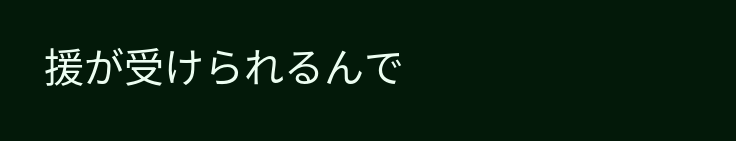援が受けられるんで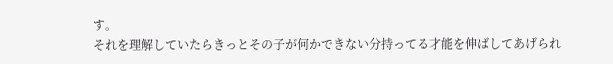す。
それを理解していたらきっとその子が何かできない分持ってる才能を伸ばしてあげられ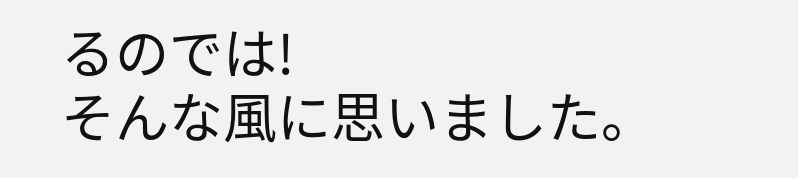るのでは!
そんな風に思いました。